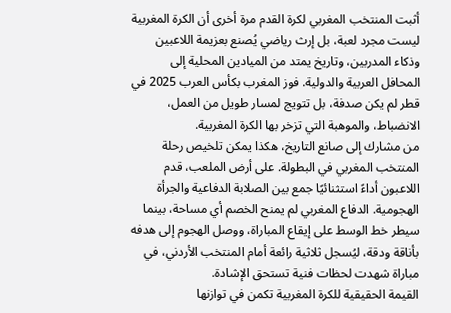أثبت المنتخب المغربي لكرة القدم مرة أخرى أن الكرة المغربية ليست مجرد لعبة، بل إرث رياضي يُصنع بعزيمة اللاعبين وذكاء المدربين، وتاريخ يمتد من الميادين المحلية إلى المحافل العربية والدولية. فوز المغرب بكأس العرب 2025 في قطر لم يكن صدفة، بل تتويج لمسار طويل من العمل، الانضباط، والموهبة التي تزخر بها الكرة المغربية.
من مشارك إلى صانع التاريخ، هكذا يمكن تلخيص رحلة المنتخب المغربي في البطولة. على أرض الملعب، قدم اللاعبون أداءً استثنائيًا جمع بين الصلابة الدفاعية والجرأة الهجومية. الدفاع المغربي لم يمنح الخصم أي مساحة، بينما سيطر خط الوسط على إيقاع المباراة، ووصل الهجوم إلى هدفه بأناقة ودقة، ليُسجل ثلاثية رائعة أمام المنتخب الأردني، في مباراة شهدت لحظات فنية تستحق الإشادة.
القيمة الحقيقية للكرة المغربية تكمن في توازنها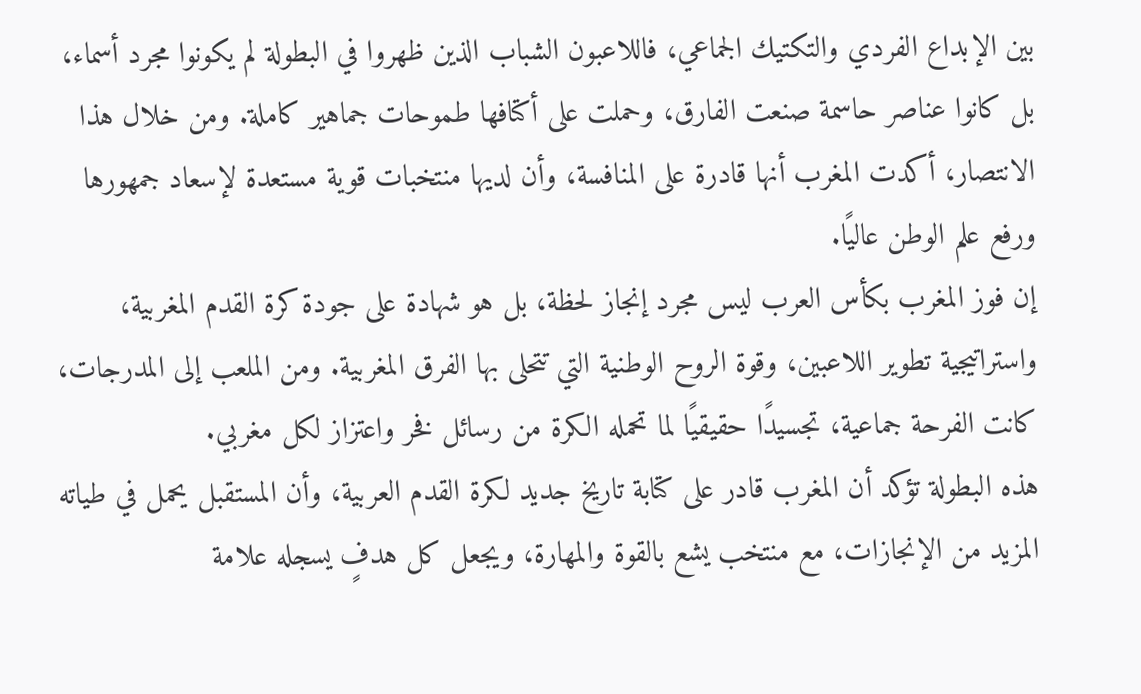بين الإبداع الفردي والتكتيك الجماعي، فاللاعبون الشباب الذين ظهروا في البطولة لم يكونوا مجرد أسماء، بل كانوا عناصر حاسمة صنعت الفارق، وحملت على أكتافها طموحات جماهير كاملة. ومن خلال هذا الانتصار، أكدت المغرب أنها قادرة على المنافسة، وأن لديها منتخبات قوية مستعدة لإسعاد جمهورها ورفع علم الوطن عاليًا.
إن فوز المغرب بكأس العرب ليس مجرد إنجاز لحظة، بل هو شهادة على جودة كرة القدم المغربية، واستراتيجية تطوير اللاعبين، وقوة الروح الوطنية التي تتحلى بها الفرق المغربية. ومن الملعب إلى المدرجات، كانت الفرحة جماعية، تجسيدًا حقيقيًا لما تحمله الكرة من رسائل فخر واعتزاز لكل مغربي.
هذه البطولة تؤكد أن المغرب قادر على كتابة تاريخ جديد لكرة القدم العربية، وأن المستقبل يحمل في طياته المزيد من الإنجازات، مع منتخب يشع بالقوة والمهارة، ويجعل كل هدفٍ يسجله علامة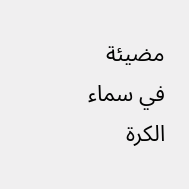مضيئة في سماء الكرة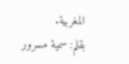المغربية.
بقلم: سمية مسرور